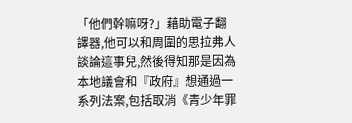「他們幹嘛呀?」藉助電子翻譯器,他可以和周圍的思拉弗人談論這事兒,然後得知那是因為本地議會和『政府』想通過一系列法案,包括取消《青少年罪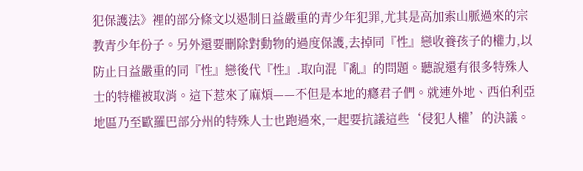犯保護法》裡的部分條文以遏制日益嚴重的青少年犯罪,尤其是高加索山脈過來的宗教青少年份子。另外還要刪除對動物的過度保護,去掉同『性』戀收養孩子的權力,以防止日益嚴重的同『性』戀後代『性』.取向混『亂』的問題。聽說還有很多特殊人士的特權被取消。這下惹來了麻煩——不但是本地的癮君子們。就連外地、西伯利亞地區乃至歐羅巴部分州的特殊人士也跑過來,一起要抗議這些‘侵犯人權’的決議。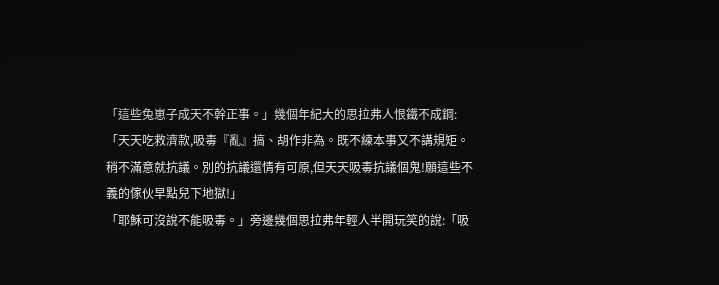「這些兔崽子成天不幹正事。」幾個年紀大的思拉弗人恨鐵不成鋼:「天天吃救濟款,吸毒『亂』搞、胡作非為。既不練本事又不講規矩。稍不滿意就抗議。別的抗議還情有可原,但天天吸毒抗議個鬼!願這些不義的傢伙早點兒下地獄!」
「耶穌可沒說不能吸毒。」旁邊幾個思拉弗年輕人半開玩笑的說:「吸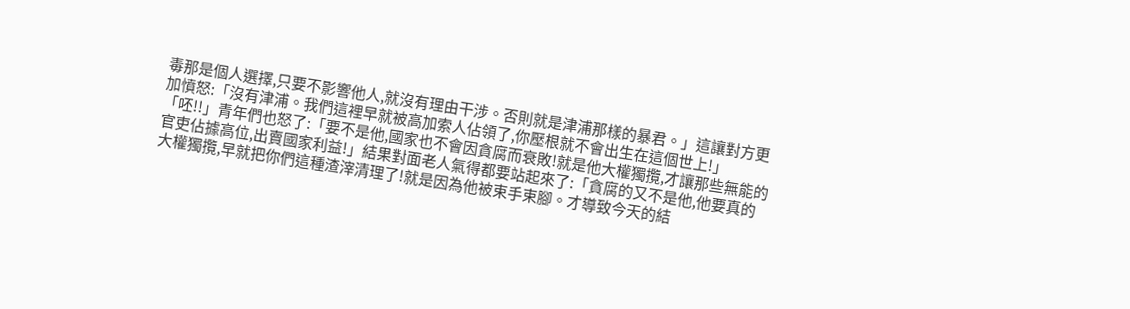毒那是個人選擇,只要不影響他人,就沒有理由干涉。否則就是津浦那樣的暴君。」這讓對方更加憤怒:「沒有津浦。我們這裡早就被高加索人佔領了,你壓根就不會出生在這個世上!」
「呸!!」青年們也怒了:「要不是他,國家也不會因貪腐而衰敗!就是他大權獨攬,才讓那些無能的官吏佔據高位,出賣國家利益!」結果對面老人氣得都要站起來了:「貪腐的又不是他,他要真的大權獨攬,早就把你們這種渣滓清理了!就是因為他被束手束腳。才導致今天的結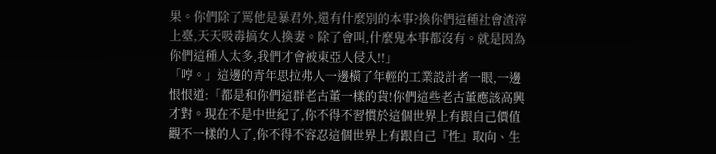果。你們除了罵他是暴君外,還有什麼別的本事?換你們這種社會渣滓上臺,天天吸毒搞女人換妻。除了會叫,什麼鬼本事都沒有。就是因為你們這種人太多,我們才會被東亞人侵入!!」
「哼。」這邊的青年思拉弗人一邊橫了年輕的工業設計者一眼,一邊恨恨道:「都是和你們這群老古董一樣的貨!你們這些老古董應該高興才對。現在不是中世紀了,你不得不習慣於這個世界上有跟自己價值觀不一樣的人了,你不得不容忍這個世界上有跟自己『性』取向、生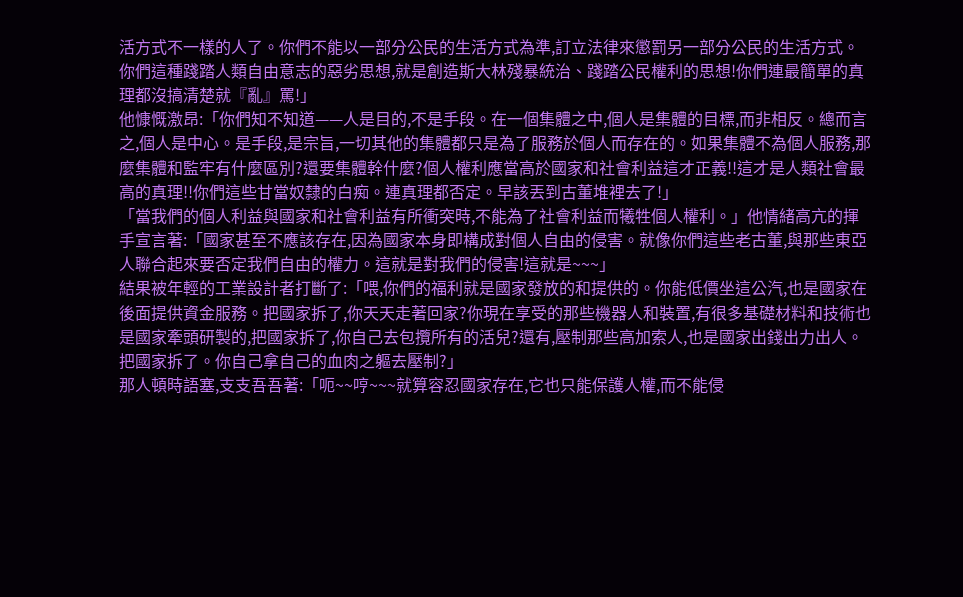活方式不一樣的人了。你們不能以一部分公民的生活方式為準,訂立法律來懲罰另一部分公民的生活方式。你們這種踐踏人類自由意志的惡劣思想,就是創造斯大林殘暴統治、踐踏公民權利的思想!你們連最簡單的真理都沒搞清楚就『亂』罵!」
他慷慨激昂:「你們知不知道——人是目的,不是手段。在一個集體之中,個人是集體的目標,而非相反。總而言之,個人是中心。是手段,是宗旨,一切其他的集體都只是為了服務於個人而存在的。如果集體不為個人服務,那麼集體和監牢有什麼區別?還要集體幹什麼?個人權利應當高於國家和社會利益這才正義!!這才是人類社會最高的真理!!你們這些甘當奴隸的白痴。連真理都否定。早該丟到古董堆裡去了!」
「當我們的個人利益與國家和社會利益有所衝突時,不能為了社會利益而犧牲個人權利。」他情緒高亢的揮手宣言著:「國家甚至不應該存在,因為國家本身即構成對個人自由的侵害。就像你們這些老古董,與那些東亞人聯合起來要否定我們自由的權力。這就是對我們的侵害!這就是~~~」
結果被年輕的工業設計者打斷了:「喂,你們的福利就是國家發放的和提供的。你能低價坐這公汽,也是國家在後面提供資金服務。把國家拆了,你天天走著回家?你現在享受的那些機器人和裝置,有很多基礎材料和技術也是國家牽頭研製的,把國家拆了,你自己去包攬所有的活兒?還有,壓制那些高加索人,也是國家出錢出力出人。把國家拆了。你自己拿自己的血肉之軀去壓制?」
那人頓時語塞,支支吾吾著:「呃~~哼~~~就算容忍國家存在,它也只能保護人權,而不能侵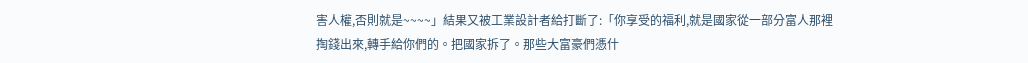害人權,否則就是~~~~」結果又被工業設計者給打斷了:「你享受的福利,就是國家從一部分富人那裡掏錢出來,轉手給你們的。把國家拆了。那些大富豪們憑什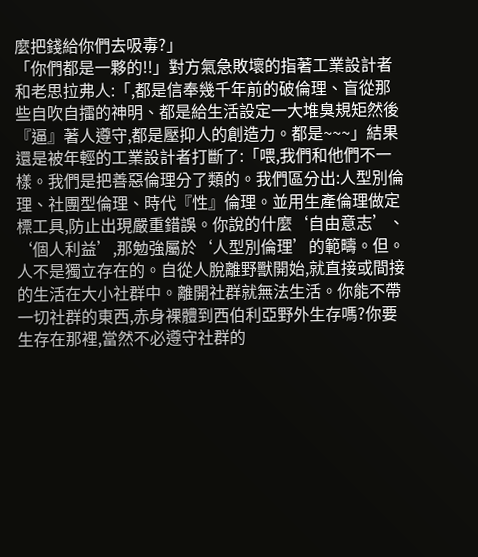麼把錢給你們去吸毒?」
「你們都是一夥的!!」對方氣急敗壞的指著工業設計者和老思拉弗人:「,都是信奉幾千年前的破倫理、盲從那些自吹自擂的神明、都是給生活設定一大堆臭規矩然後『逼』著人遵守,都是壓抑人的創造力。都是~~~」結果還是被年輕的工業設計者打斷了:「喂,我們和他們不一樣。我們是把善惡倫理分了類的。我們區分出:人型別倫理、社團型倫理、時代『性』倫理。並用生產倫理做定標工具,防止出現嚴重錯誤。你說的什麼‘自由意志’、‘個人利益’,那勉強屬於‘人型別倫理’的範疇。但。人不是獨立存在的。自從人脫離野獸開始,就直接或間接的生活在大小社群中。離開社群就無法生活。你能不帶一切社群的東西,赤身裸體到西伯利亞野外生存嗎?你要生存在那裡,當然不必遵守社群的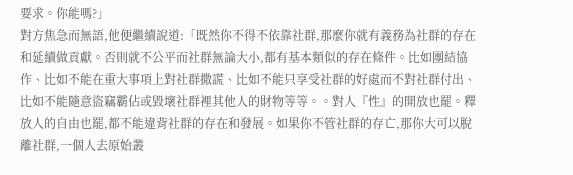要求。你能嗎?」
對方焦急而無語,他便繼續說道:「既然你不得不依靠社群,那麼你就有義務為社群的存在和延續做貢獻。否則就不公平而社群無論大小,都有基本類似的存在條件。比如團結協作、比如不能在重大事項上對社群撒謊、比如不能只享受社群的好處而不對社群付出、比如不能隨意盜竊霸佔或毀壞社群裡其他人的財物等等。。對人『性』的開放也罷。釋放人的自由也罷,都不能違背社群的存在和發展。如果你不管社群的存亡,那你大可以脫離社群,一個人去原始叢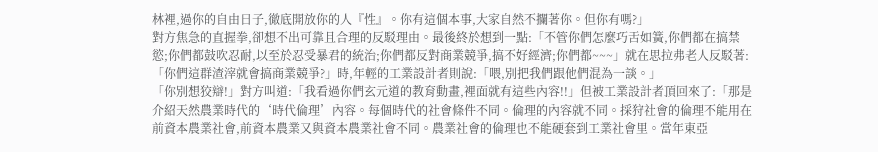林裡,過你的自由日子,徹底開放你的人『性』。你有這個本事,大家自然不攔著你。但你有嗎?」
對方焦急的直握拳,卻想不出可靠且合理的反駁理由。最後終於想到一點:「不管你們怎麼巧舌如簧,你們都在搞禁慾;你們都鼓吹忍耐,以至於忍受暴君的統治;你們都反對商業競爭,搞不好經濟;你們都~~~」就在思拉弗老人反駁著:「你們這群渣滓就會搞商業競爭?」時,年輕的工業設計者則說:「喂,別把我們跟他們混為一談。」
「你別想狡辯!」對方叫道:「我看過你們玄元道的教育動畫,裡面就有這些內容!!」但被工業設計者頂回來了:「那是介紹天然農業時代的‘時代倫理’內容。每個時代的社會條件不同。倫理的內容就不同。採狩社會的倫理不能用在前資本農業社會,前資本農業又與資本農業社會不同。農業社會的倫理也不能硬套到工業社會里。當年東亞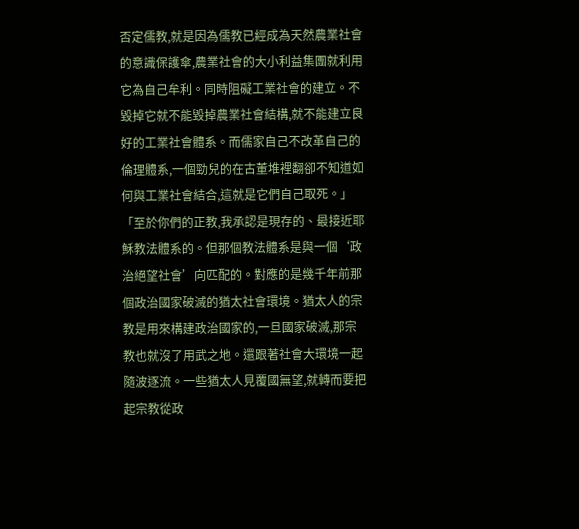否定儒教,就是因為儒教已經成為天然農業社會的意識保護傘,農業社會的大小利益集團就利用它為自己牟利。同時阻礙工業社會的建立。不毀掉它就不能毀掉農業社會結構,就不能建立良好的工業社會體系。而儒家自己不改革自己的倫理體系,一個勁兒的在古董堆裡翻卻不知道如何與工業社會結合,這就是它們自己取死。」
「至於你們的正教,我承認是現存的、最接近耶穌教法體系的。但那個教法體系是與一個‘政治絕望社會’向匹配的。對應的是幾千年前那個政治國家破滅的猶太社會環境。猶太人的宗教是用來構建政治國家的,一旦國家破滅,那宗教也就沒了用武之地。還跟著社會大環境一起隨波逐流。一些猶太人見覆國無望,就轉而要把起宗教從政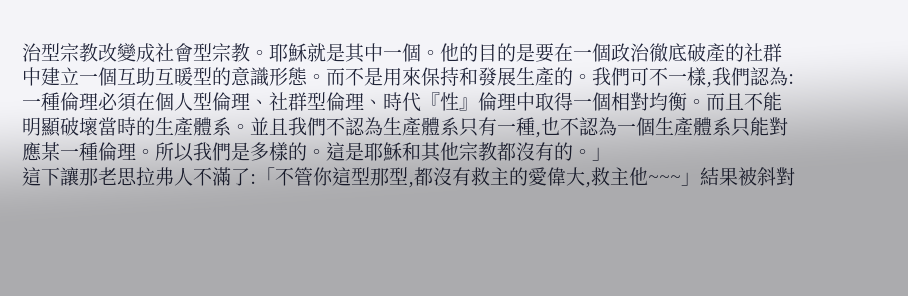治型宗教改變成社會型宗教。耶穌就是其中一個。他的目的是要在一個政治徹底破產的社群中建立一個互助互暖型的意識形態。而不是用來保持和發展生產的。我們可不一樣,我們認為:一種倫理必須在個人型倫理、社群型倫理、時代『性』倫理中取得一個相對均衡。而且不能明顯破壞當時的生產體系。並且我們不認為生產體系只有一種,也不認為一個生產體系只能對應某一種倫理。所以我們是多樣的。這是耶穌和其他宗教都沒有的。」
這下讓那老思拉弗人不滿了:「不管你這型那型,都沒有救主的愛偉大,救主他~~~」結果被斜對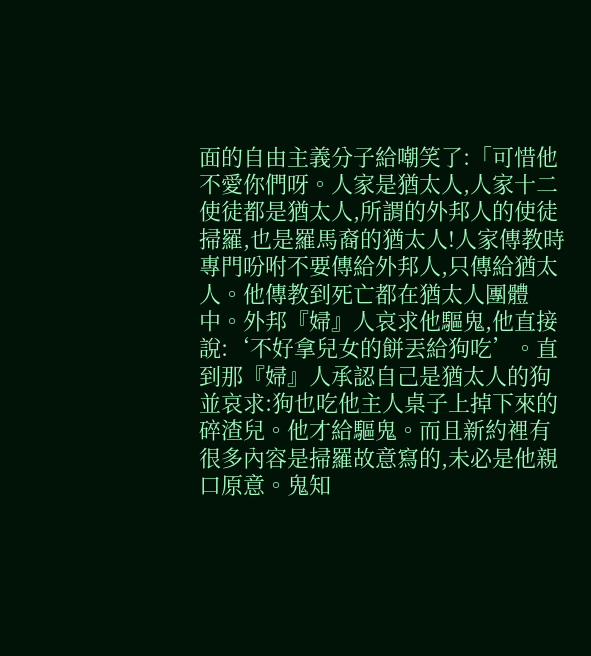面的自由主義分子給嘲笑了:「可惜他不愛你們呀。人家是猶太人,人家十二使徒都是猶太人,所謂的外邦人的使徒掃羅,也是羅馬裔的猶太人!人家傳教時專門吩咐不要傳給外邦人,只傳給猶太人。他傳教到死亡都在猶太人團體中。外邦『婦』人哀求他驅鬼,他直接說:‘不好拿兒女的餅丟給狗吃’。直到那『婦』人承認自己是猶太人的狗並哀求:狗也吃他主人桌子上掉下來的碎渣兒。他才給驅鬼。而且新約裡有很多內容是掃羅故意寫的,未必是他親口原意。鬼知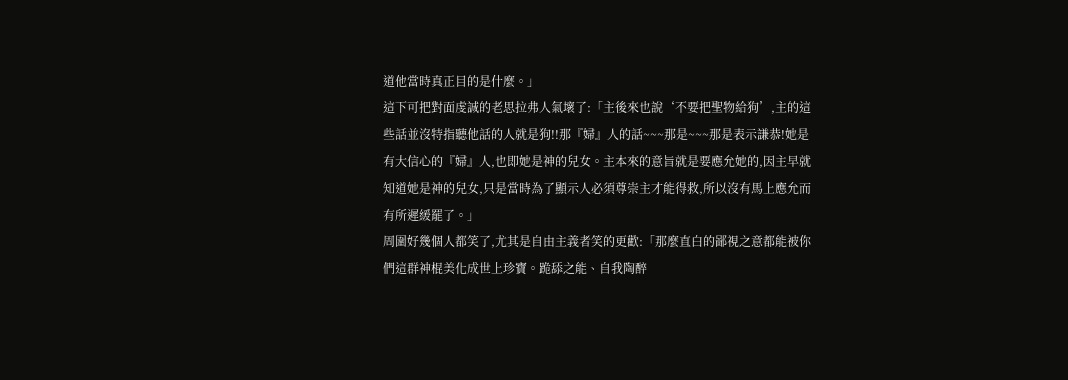道他當時真正目的是什麼。」
這下可把對面虔誠的老思拉弗人氣壞了:「主後來也說‘不要把聖物給狗’,主的這些話並沒特指聽他話的人就是狗!!那『婦』人的話~~~那是~~~那是表示謙恭!她是有大信心的『婦』人,也即她是神的兒女。主本來的意旨就是要應允她的,因主早就知道她是神的兒女,只是當時為了顯示人必須尊崇主才能得救,所以沒有馬上應允而有所遲緩罷了。」
周圍好幾個人都笑了,尤其是自由主義者笑的更歡:「那麼直白的鄙視之意都能被你們這群神棍美化成世上珍寶。跪舔之能、自我陶醉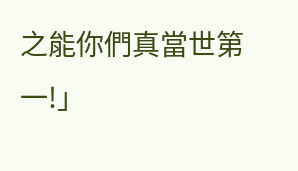之能你們真當世第一!」